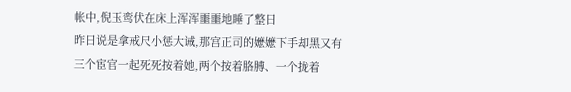帐中,倪玉鸾伏在床上浑浑噩噩地睡了整日
昨日说是拿戒尺小惩大诫,那宫正司的嬷嬷下手却黑又有三个宦官一起死死按着她,两个按着胳膊、一个拢着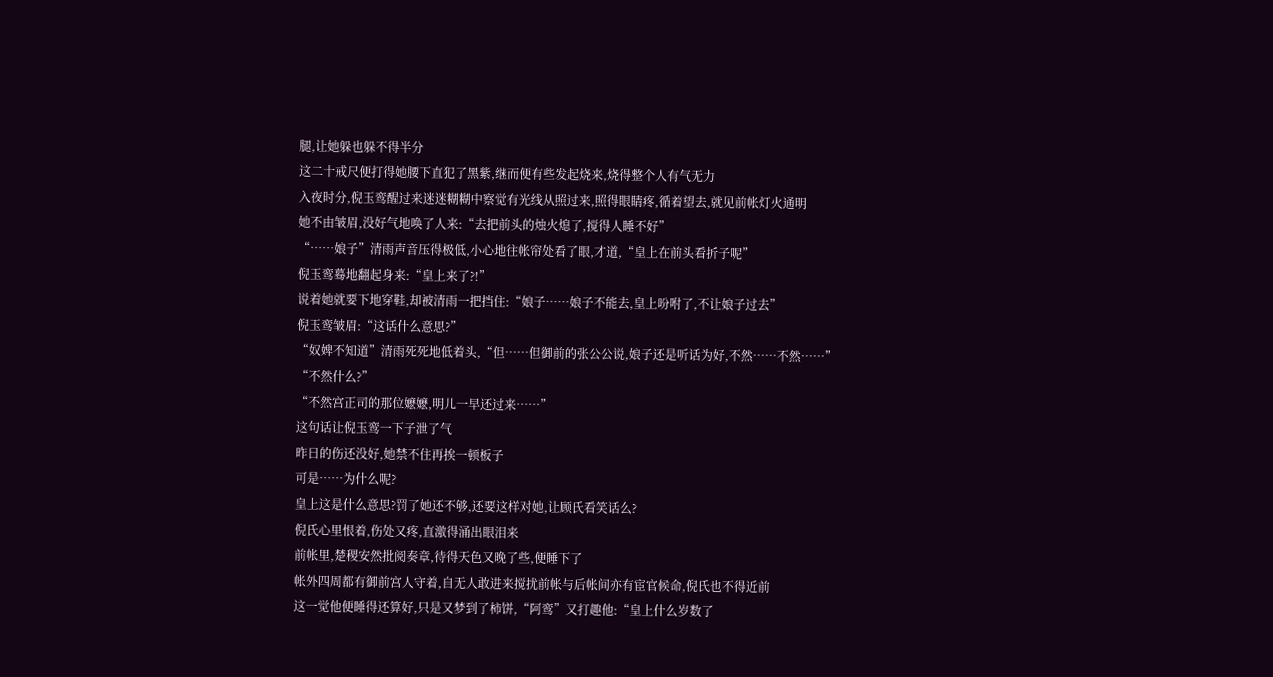腿,让她躲也躲不得半分
这二十戒尺便打得她腰下直犯了黑紫,继而便有些发起烧来,烧得整个人有气无力
入夜时分,倪玉鸾醒过来迷迷糊糊中察觉有光线从照过来,照得眼睛疼,循着望去,就见前帐灯火通明
她不由皱眉,没好气地唤了人来:“去把前头的烛火熄了,搅得人睡不好”
“……娘子”清雨声音压得极低,小心地往帐帘处看了眼,才道,“皇上在前头看折子呢”
倪玉鸾蓦地翻起身来:“皇上来了?!”
说着她就要下地穿鞋,却被清雨一把挡住:“娘子……娘子不能去,皇上吩咐了,不让娘子过去”
倪玉鸾皱眉:“这话什么意思?”
“奴婢不知道”清雨死死地低着头,“但……但御前的张公公说,娘子还是听话为好,不然……不然……”
“不然什么?”
“不然宫正司的那位嬷嬷,明儿一早还过来……”
这句话让倪玉鸾一下子泄了气
昨日的伤还没好,她禁不住再挨一顿板子
可是……为什么呢?
皇上这是什么意思?罚了她还不够,还要这样对她,让顾氏看笑话么?
倪氏心里恨着,伤处又疼,直激得涌出眼泪来
前帐里,楚稷安然批阅奏章,待得天色又晚了些,便睡下了
帐外四周都有御前宫人守着,自无人敢进来搅扰前帐与后帐间亦有宦官候命,倪氏也不得近前
这一觉他便睡得还算好,只是又梦到了柿饼,“阿鸾”又打趣他:“皇上什么岁数了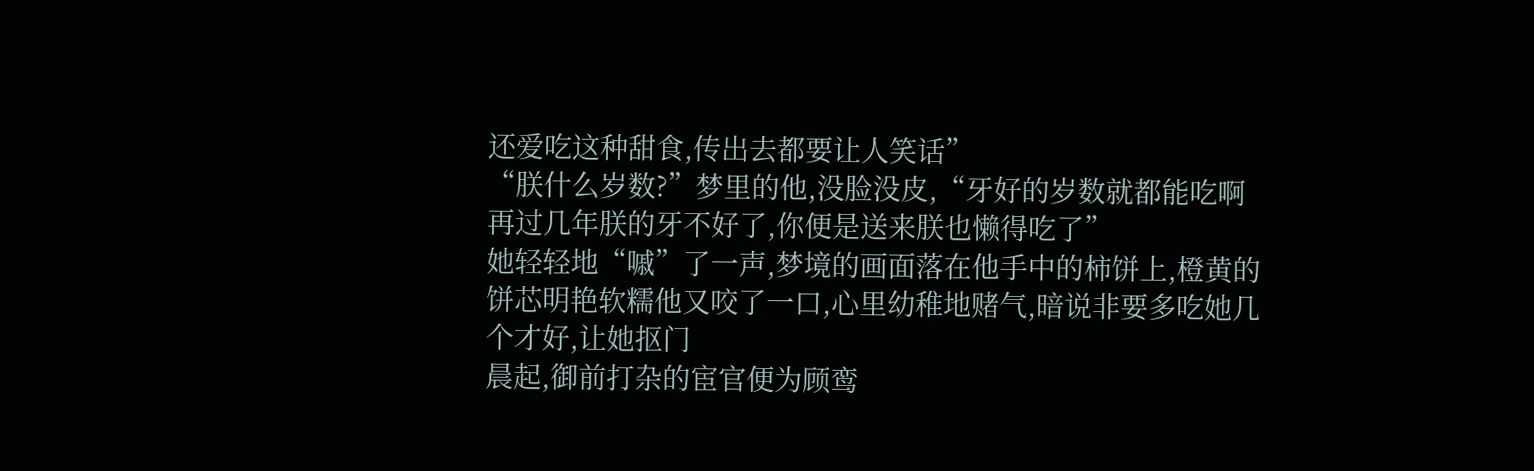还爱吃这种甜食,传出去都要让人笑话”
“朕什么岁数?”梦里的他,没脸没皮,“牙好的岁数就都能吃啊再过几年朕的牙不好了,你便是送来朕也懒得吃了”
她轻轻地“嘁”了一声,梦境的画面落在他手中的柿饼上,橙黄的饼芯明艳软糯他又咬了一口,心里幼稚地赌气,暗说非要多吃她几个才好,让她抠门
晨起,御前打杂的宦官便为顾鸾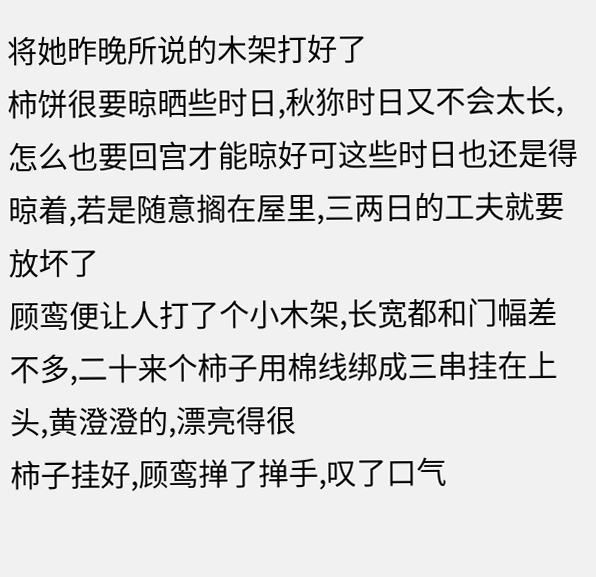将她昨晚所说的木架打好了
柿饼很要晾晒些时日,秋狝时日又不会太长,怎么也要回宫才能晾好可这些时日也还是得晾着,若是随意搁在屋里,三两日的工夫就要放坏了
顾鸾便让人打了个小木架,长宽都和门幅差不多,二十来个柿子用棉线绑成三串挂在上头,黄澄澄的,漂亮得很
柿子挂好,顾鸾掸了掸手,叹了口气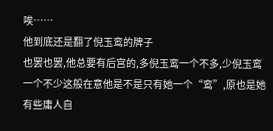唉……
他到底还是翻了倪玉鸾的牌子
也罢也罢,他总要有后宫的,多倪玉鸾一个不多,少倪玉鸾一个不少这般在意他是不是只有她一个“鸾”,原也是她有些庸人自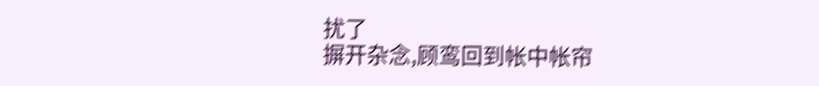扰了
摒开杂念,顾鸾回到帐中帐帘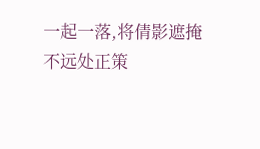一起一落,将倩影遮掩
不远处正策